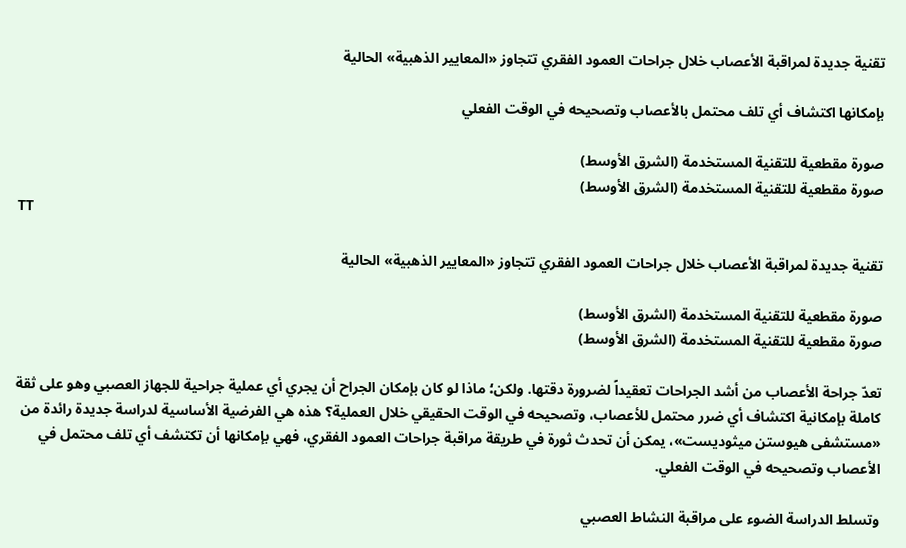تقنية جديدة لمراقبة الأعصاب خلال جراحات العمود الفقري تتجاوز «المعايير الذهبية» الحالية

بإمكانها اكتشاف أي تلف محتمل بالأعصاب وتصحيحه في الوقت الفعلي

صورة مقطعية للتقنية المستخدمة (الشرق الأوسط)
صورة مقطعية للتقنية المستخدمة (الشرق الأوسط)
TT

تقنية جديدة لمراقبة الأعصاب خلال جراحات العمود الفقري تتجاوز «المعايير الذهبية» الحالية

صورة مقطعية للتقنية المستخدمة (الشرق الأوسط)
صورة مقطعية للتقنية المستخدمة (الشرق الأوسط)

تعدّ جراحة الأعصاب من أشد الجراحات تعقيداً لضرورة دقتها. ولكن؛ ماذا لو كان بإمكان الجراح أن يجري أي عملية جراحية للجهاز العصبي وهو على ثقة كاملة بإمكانية اكتشاف أي ضرر محتمل للأعصاب، وتصحيحه في الوقت الحقيقي خلال العملية؟ هذه هي الفرضية الأساسية لدراسة جديدة رائدة من «مستشفى هيوستن ميثوديست»، يمكن أن تحدث ثورة في طريقة مراقبة جراحات العمود الفقري، فهي بإمكانها أن تكتشف أي تلف محتمل في الأعصاب وتصحيحه في الوقت الفعلي.

وتسلط الدراسة الضوء على مراقبة النشاط العصبي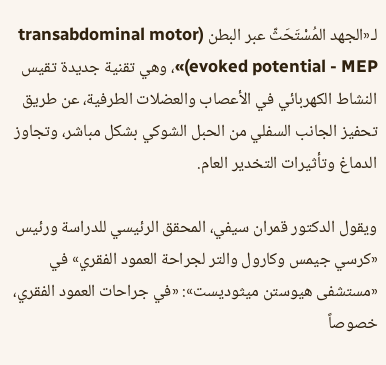لـ«الجهد المُسْتَحَثّ عبر البطن (transabdominal motor evoked potential - MEP)»، وهي تقنية جديدة تقيس النشاط الكهربائي في الأعصاب والعضلات الطرفية، عن طريق تحفيز الجانب السفلي من الحبل الشوكي بشكل مباشر، وتجاوز الدماغ وتأثيرات التخدير العام.

ويقول الدكتور قمران سيفي، المحقق الرئيسي للدراسة ورئيس «كرسي جيمس وكارول والتر لجراحة العمود الفقري» في «مستشفى هيوستن ميثوديست»: «في جراحات العمود الفقري، خصوصاً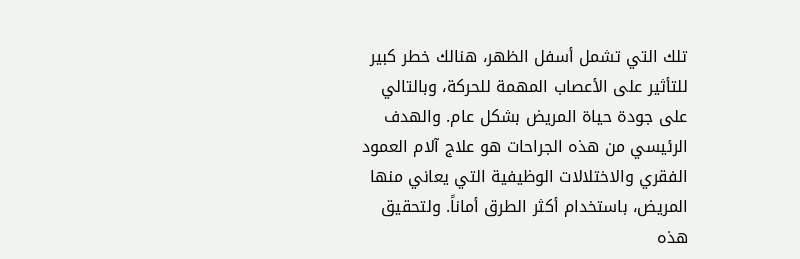تلك التي تشمل أسفل الظهر، هنالك خطر كبير للتأثير على الأعصاب المهمة للحركة، وبالتالي على جودة حياة المريض بشكل عام. والهدف الرئيسي من هذه الجراحات هو علاج آلام العمود الفقري والاختلالات الوظيفية التي يعاني منها المريض، باستخدام أكثر الطرق أماناً. ولتحقيق هذه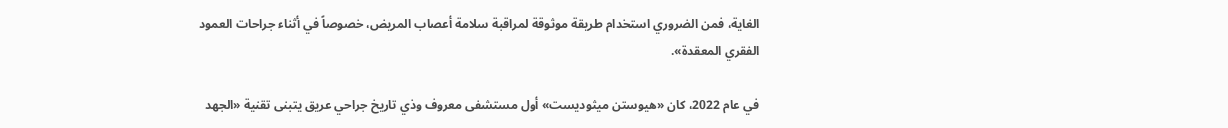الغاية، فمن الضروري استخدام طريقة موثوقة لمراقبة سلامة أعصاب المريض، خصوصاً في أثناء جراحات العمود الفقري المعقدة».

في عام 2022، كان «هيوستن ميثوديست» أول مستشفى معروف وذي تاريخ جراحي عريق يتبنى تقنية «الجهد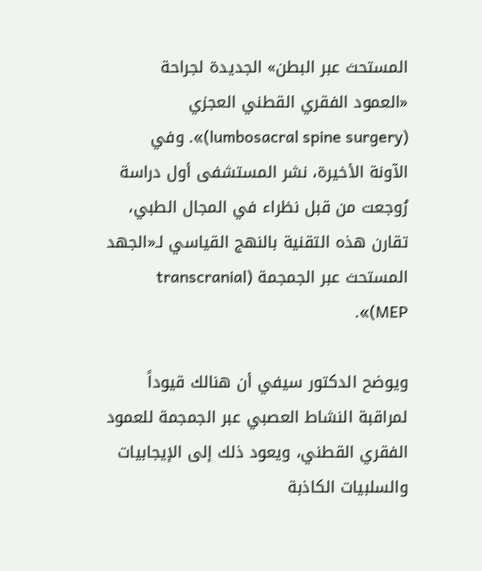المستحث عبر البطن» الجديدة لجراحة «العمود الفقري القطني العجزي (lumbosacral spine surgery)». وفي الآونة الأخيرة، نشر المستشفى أول دراسة رُوجعت من قبل نظراء في المجال الطبي، تقارن هذه التقنية بالنهج القياسي لـ«الجهد المستحث عبر الجمجمة (transcranial MEP)».

ويوضح الدكتور سيفي أن هنالك قيوداً لمراقبة النشاط العصبي عبر الجمجمة للعمود الفقري القطني، ويعود ذلك إلى الإيجابيات والسلبيات الكاذبة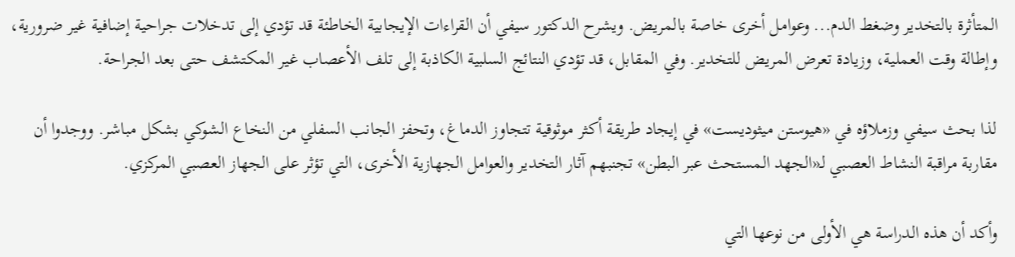المتأثرة بالتخدير وضغط الدم... وعوامل أخرى خاصة بالمريض. ويشرح الدكتور سيفي أن القراءات الإيجابية الخاطئة قد تؤدي إلى تدخلات جراحية إضافية غير ضرورية، وإطالة وقت العملية، وزيادة تعرض المريض للتخدير. وفي المقابل، قد تؤدي النتائج السلبية الكاذبة إلى تلف الأعصاب غير المكتشف حتى بعد الجراحة.

لذا بحث سيفي وزملاؤه في «هيوستن ميثوديست» في إيجاد طريقة أكثر موثوقية تتجاوز الدماغ، وتحفز الجانب السفلي من النخاع الشوكي بشكل مباشر. ووجدوا أن مقاربة مراقبة النشاط العصبي لـ«الجهد المستحث عبر البطن» تجنبهم آثار التخدير والعوامل الجهازية الأخرى، التي تؤثر على الجهاز العصبي المركزي.

وأكد أن هذه الدراسة هي الأولى من نوعها التي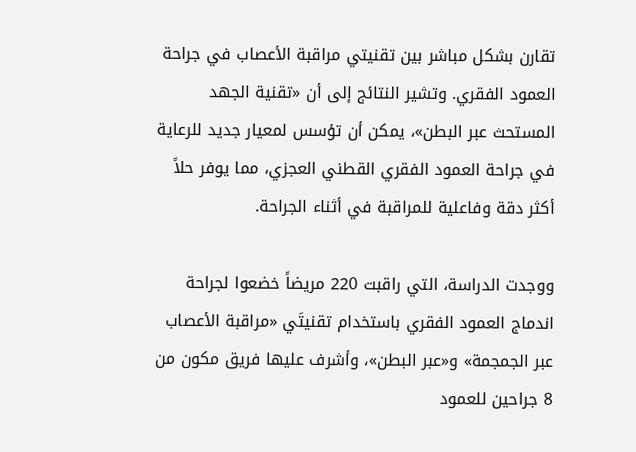تقارن بشكل مباشر بين تقنيتي مراقبة الأعصاب في جراحة العمود الفقري. وتشير النتائج إلى أن «تقنية الجهد المستحث عبر البطن»، يمكن أن تؤسس لمعيار جديد للرعاية في جراحة العمود الفقري القطني العجزي، مما يوفر حلاً أكثر دقة وفاعلية للمراقبة في أثناء الجراحة.

ووجدت الدراسة، التي راقبت 220 مريضاً خضعوا لجراحة اندماج العمود الفقري باستخدام تقنيتَي «مراقبة الأعصاب عبر الجمجمة» و«عبر البطن»، وأشرف عليها فريق مكون من 8 جراحين للعمود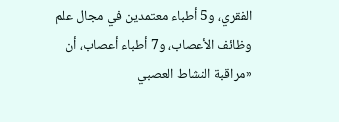الفقري، و5 أطباء معتمدين في مجال علم وظائف الأعصاب، و7 أطباء أعصاب، أن «مراقبة النشاط العصبي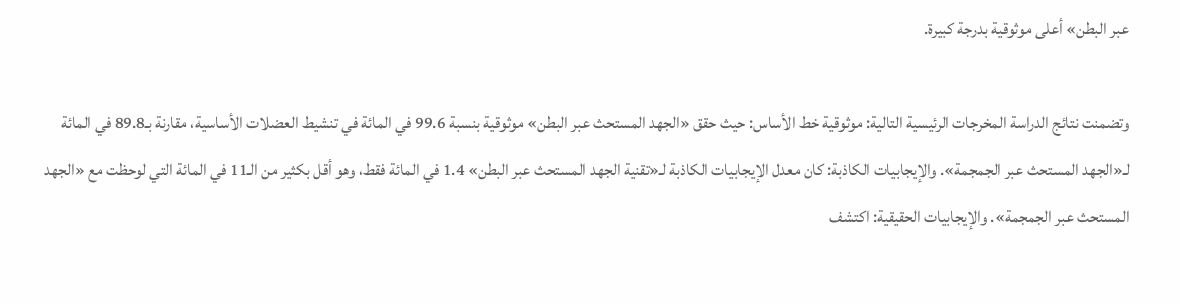عبر البطن» أعلى موثوقية بدرجة كبيرة.

وتضمنت نتائج الدراسة المخرجات الرئيسية التالية: موثوقية خط الأساس: حيث حقق «الجهد المستحث عبر البطن» موثوقية بنسبة 99.6 في المائة في تنشيط العضلات الأساسية، مقارنة بـ89.8 في المائة لـ«الجهد المستحث عبر الجمجمة». والإيجابيات الكاذبة: كان معدل الإيجابيات الكاذبة لـ«تقنية الجهد المستحث عبر البطن» 1.4 في المائة فقط، وهو أقل بكثير من الـ11 في المائة التي لوحظت مع «الجهد المستحث عبر الجمجمة». والإيجابيات الحقيقية: اكتشف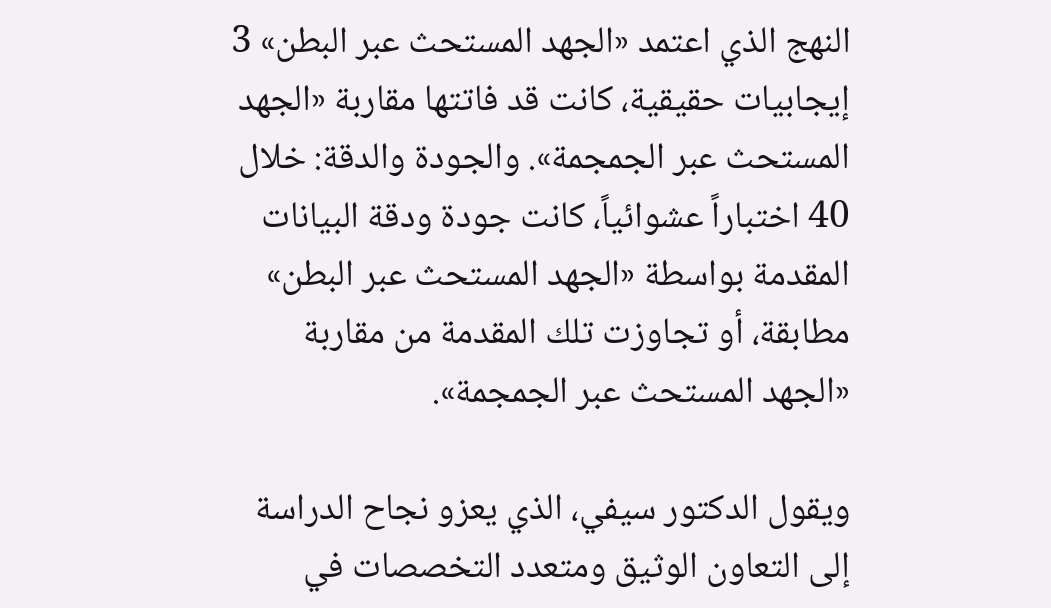النهج الذي اعتمد «الجهد المستحث عبر البطن» 3 إيجابيات حقيقية، كانت قد فاتتها مقاربة «الجهد المستحث عبر الجمجمة». والجودة والدقة: خلال 40 اختباراً عشوائياً، كانت جودة ودقة البيانات المقدمة بواسطة «الجهد المستحث عبر البطن» مطابقة، أو تجاوزت تلك المقدمة من مقاربة «الجهد المستحث عبر الجمجمة».

ويقول الدكتور سيفي، الذي يعزو نجاح الدراسة إلى التعاون الوثيق ومتعدد التخصصات في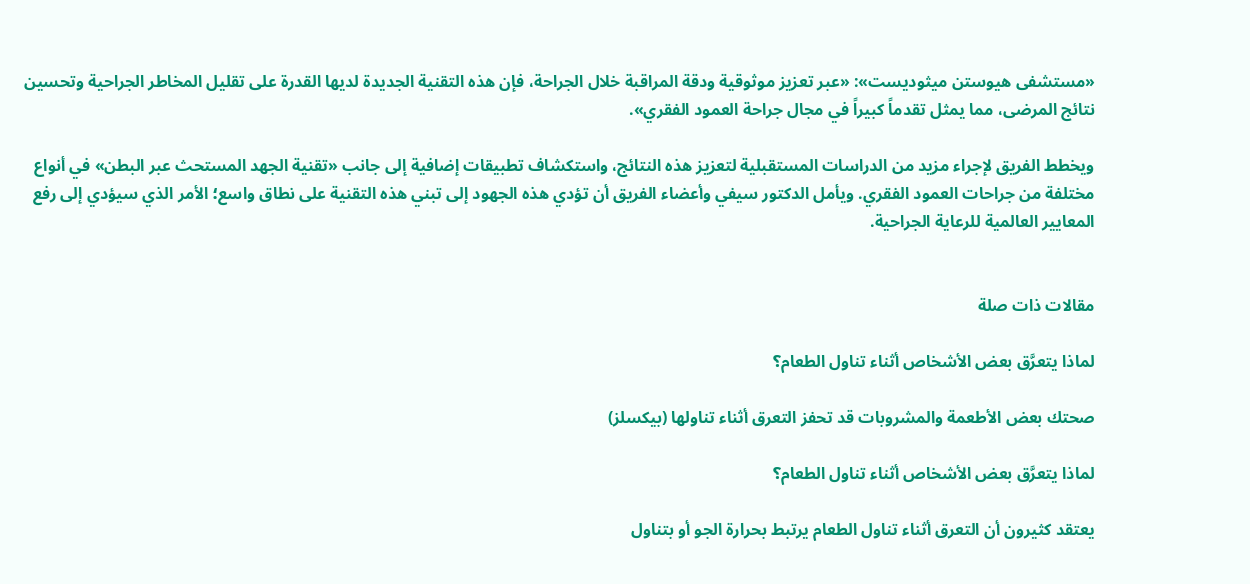«مستشفى هيوستن ميثوديست»: «عبر تعزيز موثوقية ودقة المراقبة خلال الجراحة، فإن هذه التقنية الجديدة لديها القدرة على تقليل المخاطر الجراحية وتحسين نتائج المرضى، مما يمثل تقدماً كبيراً في مجال جراحة العمود الفقري».

ويخطط الفريق لإجراء مزيد من الدراسات المستقبلية لتعزيز هذه النتائج، واستكشاف تطبيقات إضافية إلى جانب «تقنية الجهد المستحث عبر البطن» في أنواع مختلفة من جراحات العمود الفقري. ويأمل الدكتور سيفي وأعضاء الفريق أن تؤدي هذه الجهود إلى تبني هذه التقنية على نطاق واسع؛ الأمر الذي سيؤدي إلى رفع المعايير العالمية للرعاية الجراحية.


مقالات ذات صلة

لماذا يتعرَّق بعض الأشخاص أثناء تناول الطعام؟

صحتك بعض الأطعمة والمشروبات قد تحفز التعرق أثناء تناولها (بيكسلز)

لماذا يتعرَّق بعض الأشخاص أثناء تناول الطعام؟

يعتقد كثيرون أن التعرق أثناء تناول الطعام يرتبط بحرارة الجو أو بتناول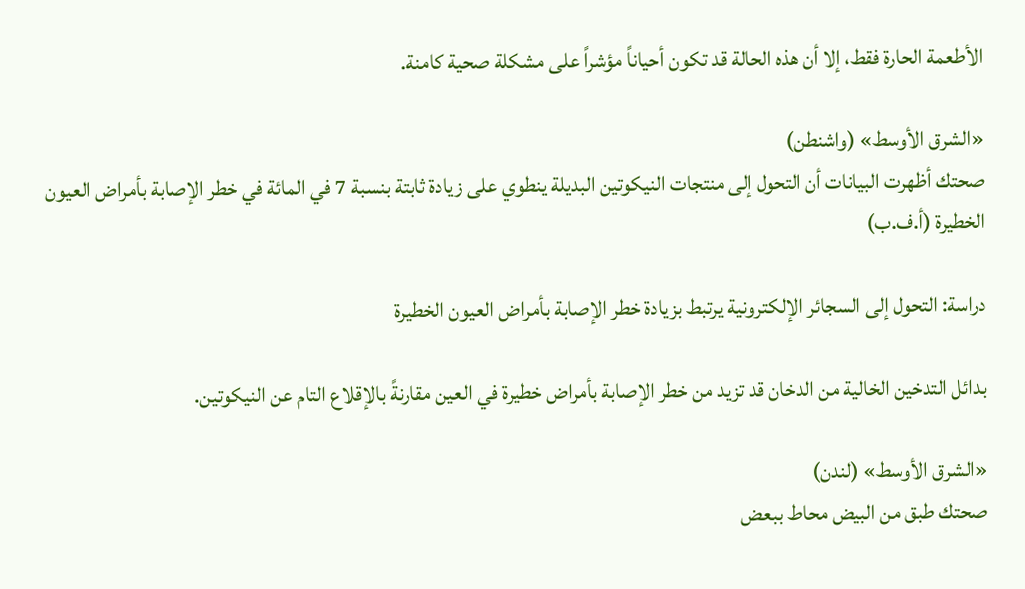الأطعمة الحارة فقط، إلا أن هذه الحالة قد تكون أحياناً مؤشراً على مشكلة صحية كامنة.

«الشرق الأوسط» (واشنطن)
صحتك أظهرت البيانات أن التحول إلى منتجات النيكوتين البديلة ينطوي على زيادة ثابتة بنسبة 7 في المائة في خطر الإصابة بأمراض العيون الخطيرة (أ.ف.ب)

دراسة: التحول إلى السجائر الإلكترونية يرتبط بزيادة خطر الإصابة بأمراض العيون الخطيرة

بدائل التدخين الخالية من الدخان قد تزيد من خطر الإصابة بأمراض خطيرة في العين مقارنةً بالإقلاع التام عن النيكوتين.

«الشرق الأوسط» (لندن)
صحتك طبق من البيض محاط ببعض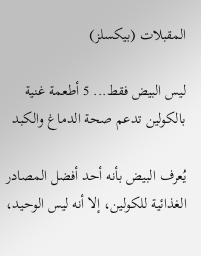المقبلات (بيكسلز)

ليس البيض فقط... 5 أطعمة غنية بالكولين تدعم صحة الدماغ والكبد

يُعرف البيض بأنه أحد أفضل المصادر الغذائية للكولين، إلا أنه ليس الوحيد،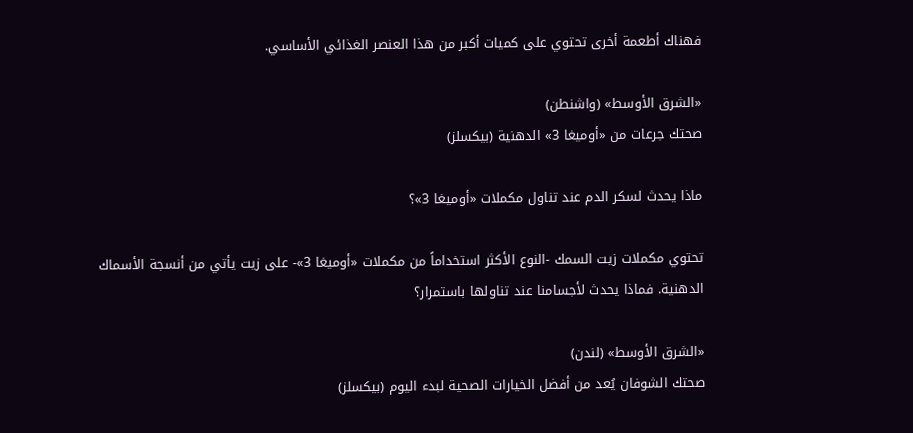فهناك أطعمة أخرى تحتوي على كميات أكبر من هذا العنصر الغذائي الأساسي.

«الشرق الأوسط» (واشنطن)
صحتك جرعات من «أوميغا 3» الدهنية (بيكسلز)

ماذا يحدث لسكر الدم عند تناول مكملات «أوميغا 3»؟

تحتوي مكملات زيت السمك -النوع الأكثر استخداماً من مكملات «أوميغا 3»- على زيت يأتي من أنسجة الأسماك الدهنية. فماذا يحدث لأجسامنا عند تناولها باستمرار؟

«الشرق الأوسط» (لندن)
صحتك الشوفان يُعد من أفضل الخيارات الصحية لبدء اليوم (بيكسلز)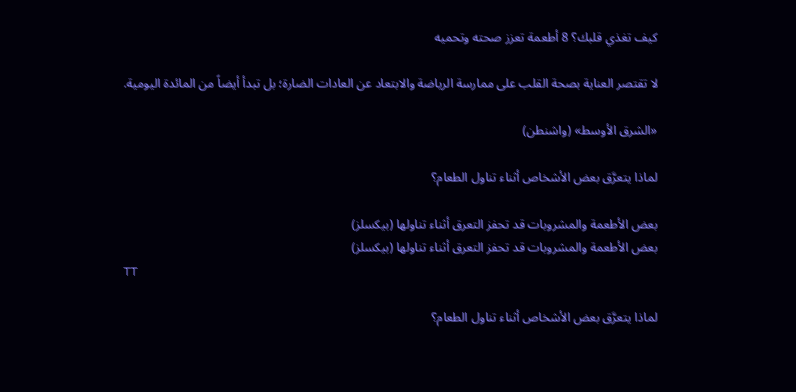كيف تغذي قلبك؟ 8 أطعمة تعزز صحته وتحميه

لا تقتصر العناية بصحة القلب على ممارسة الرياضة والابتعاد عن العادات الضارة؛ بل تبدأ أيضاً من المائدة اليومية.

«الشرق الأوسط» (واشنطن)

لماذا يتعرَّق بعض الأشخاص أثناء تناول الطعام؟

بعض الأطعمة والمشروبات قد تحفز التعرق أثناء تناولها (بيكسلز)
بعض الأطعمة والمشروبات قد تحفز التعرق أثناء تناولها (بيكسلز)
TT

لماذا يتعرَّق بعض الأشخاص أثناء تناول الطعام؟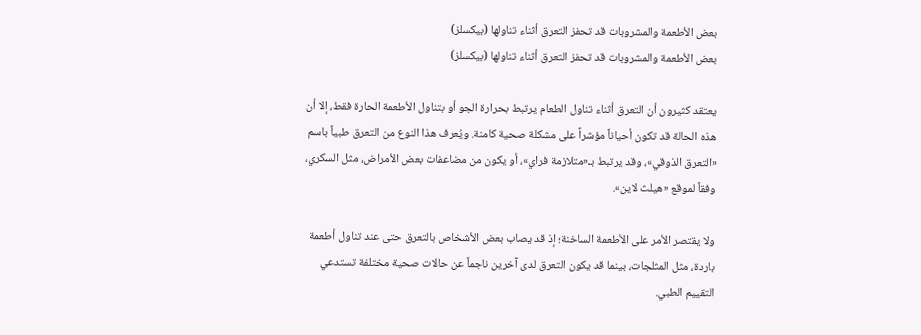بعض الأطعمة والمشروبات قد تحفز التعرق أثناء تناولها (بيكسلز)
بعض الأطعمة والمشروبات قد تحفز التعرق أثناء تناولها (بيكسلز)

يعتقد كثيرون أن التعرق أثناء تناول الطعام يرتبط بحرارة الجو أو بتناول الأطعمة الحارة فقط، إلا أن هذه الحالة قد تكون أحياناً مؤشراً على مشكلة صحية كامنة. ويُعرف هذا النوع من التعرق طبياً باسم «التعرق الذوقي»، وقد يرتبط بـ«متلازمة فراي»، أو يكون من مضاعفات بعض الأمراض، مثل السكري، وفقاً لموقع «هيلث لاين».

ولا يقتصر الأمر على الأطعمة الساخنة؛ إذ قد يصاب بعض الأشخاص بالتعرق حتى عند تناول أطعمة باردة، مثل المثلجات، بينما قد يكون التعرق لدى آخرين ناجماً عن حالات صحية مختلفة تستدعي التقييم الطبي.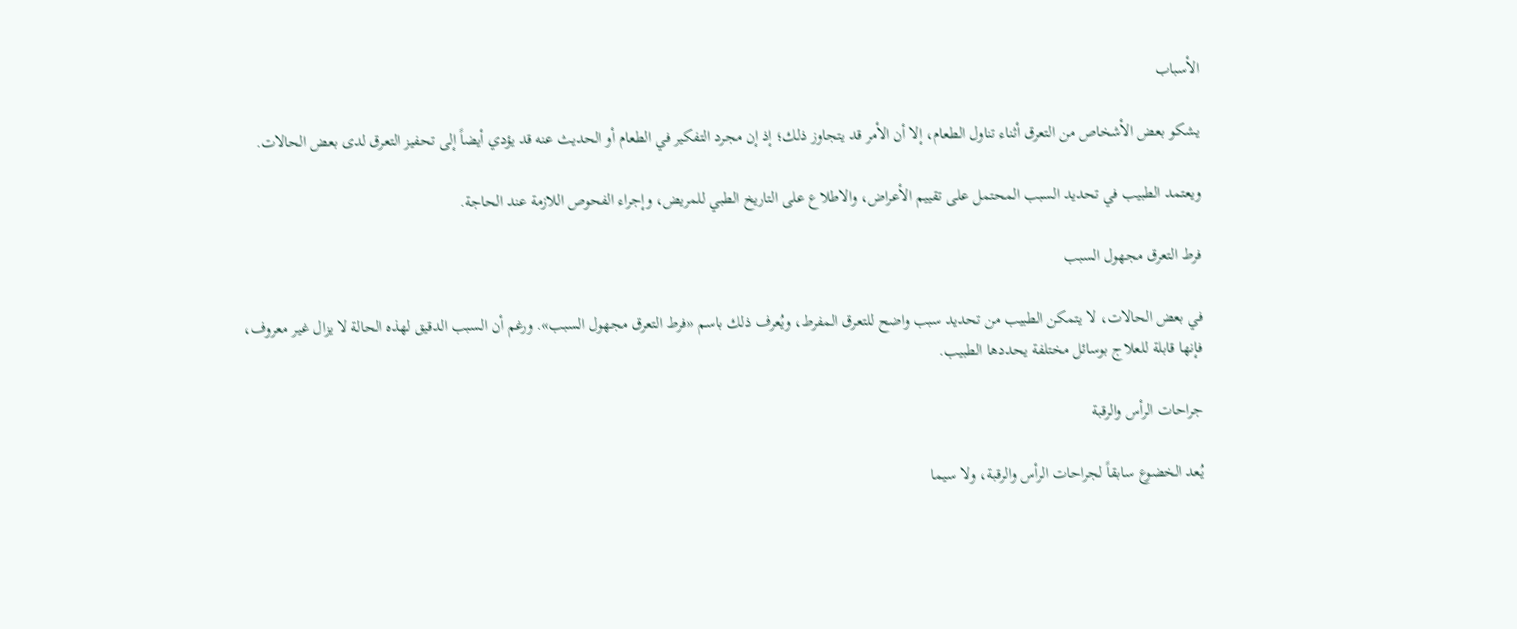الأسباب

يشكو بعض الأشخاص من التعرق أثناء تناول الطعام، إلا أن الأمر قد يتجاوز ذلك؛ إذ إن مجرد التفكير في الطعام أو الحديث عنه قد يؤدي أيضاً إلى تحفيز التعرق لدى بعض الحالات.

ويعتمد الطبيب في تحديد السبب المحتمل على تقييم الأعراض، والاطلاع على التاريخ الطبي للمريض، وإجراء الفحوص اللازمة عند الحاجة.

فرط التعرق مجهول السبب

في بعض الحالات، لا يتمكن الطبيب من تحديد سبب واضح للتعرق المفرط، ويُعرف ذلك باسم «فرط التعرق مجهول السبب». ورغم أن السبب الدقيق لهذه الحالة لا يزال غير معروف، فإنها قابلة للعلاج بوسائل مختلفة يحددها الطبيب.

جراحات الرأس والرقبة

يُعد الخضوع سابقاً لجراحات الرأس والرقبة، ولا سيما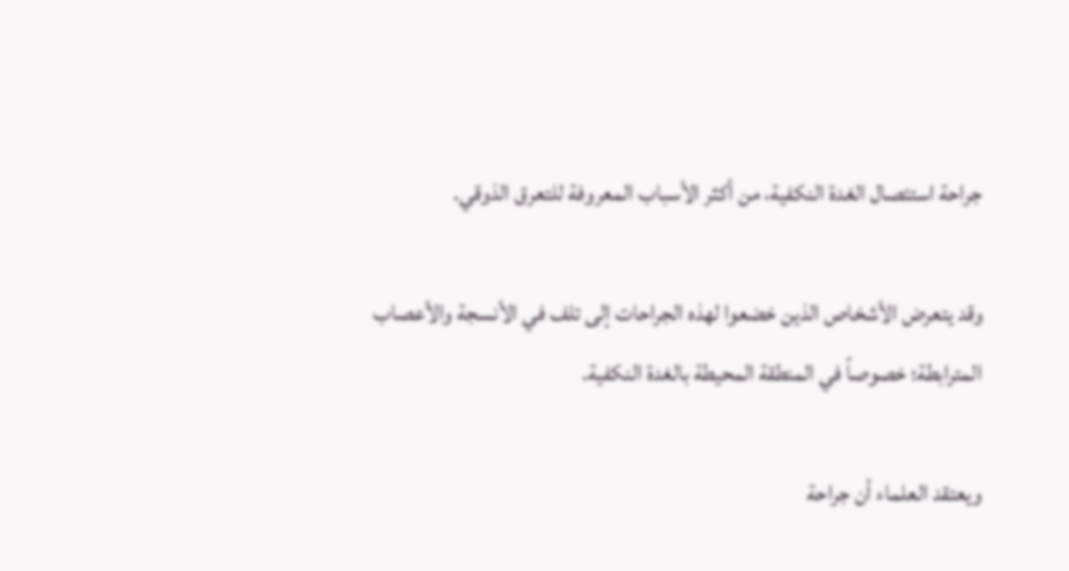جراحة استئصال الغدة النكفية، من أكثر الأسباب المعروفة للتعرق الذوقي.

وقد يتعرض الأشخاص الذين خضعوا لهذه الجراحات إلى تلف في الأنسجة والأعصاب المترابطة؛ خصوصاً في المنطقة المحيطة بالغدة النكفية.

ويعتقد العلماء أن جراحة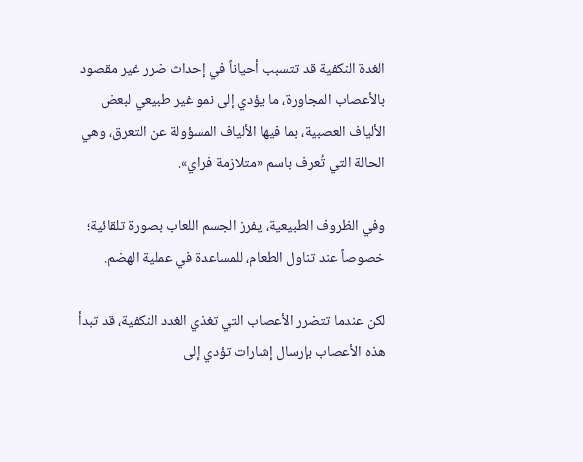الغدة النكفية قد تتسبب أحياناً في إحداث ضرر غير مقصود بالأعصاب المجاورة، ما يؤدي إلى نمو غير طبيعي لبعض الألياف العصبية، بما فيها الألياف المسؤولة عن التعرق، وهي الحالة التي تُعرف باسم «متلازمة فراي».

وفي الظروف الطبيعية، يفرز الجسم اللعاب بصورة تلقائية؛ خصوصاً عند تناول الطعام، للمساعدة في عملية الهضم.

لكن عندما تتضرر الأعصاب التي تغذي الغدد النكفية، قد تبدأ هذه الأعصاب بإرسال إشارات تؤدي إلى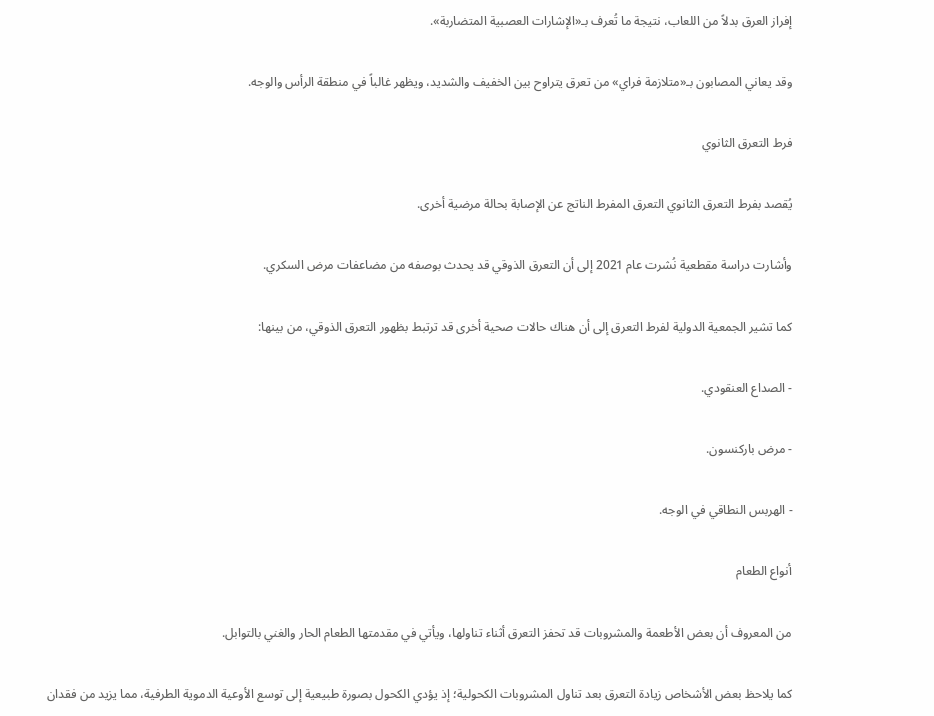إفراز العرق بدلاً من اللعاب، نتيجة ما تُعرف بـ«الإشارات العصبية المتضاربة».

وقد يعاني المصابون بـ«متلازمة فراي» من تعرق يتراوح بين الخفيف والشديد، ويظهر غالباً في منطقة الرأس والوجه.

فرط التعرق الثانوي

يُقصد بفرط التعرق الثانوي التعرق المفرط الناتج عن الإصابة بحالة مرضية أخرى.

وأشارت دراسة مقطعية نُشرت عام 2021 إلى أن التعرق الذوقي قد يحدث بوصفه من مضاعفات مرض السكري.

كما تشير الجمعية الدولية لفرط التعرق إلى أن هناك حالات صحية أخرى قد ترتبط بظهور التعرق الذوقي، من بينها:

- الصداع العنقودي.

- مرض باركنسون.

- الهربس النطاقي في الوجه.

أنواع الطعام

من المعروف أن بعض الأطعمة والمشروبات قد تحفز التعرق أثناء تناولها، ويأتي في مقدمتها الطعام الحار والغني بالتوابل.

كما يلاحظ بعض الأشخاص زيادة التعرق بعد تناول المشروبات الكحولية؛ إذ يؤدي الكحول بصورة طبيعية إلى توسع الأوعية الدموية الطرفية، مما يزيد من فقدان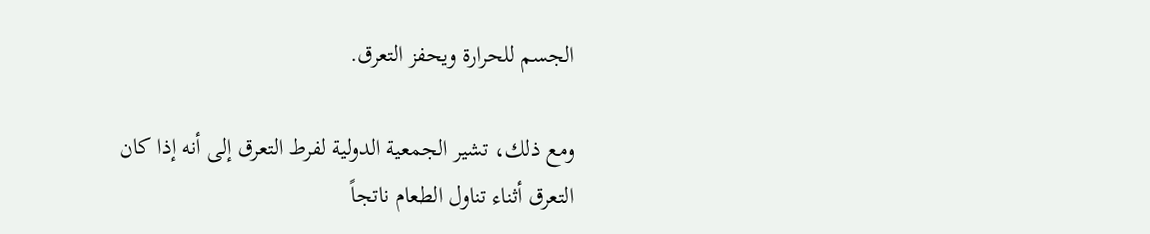الجسم للحرارة ويحفز التعرق.

ومع ذلك، تشير الجمعية الدولية لفرط التعرق إلى أنه إذا كان التعرق أثناء تناول الطعام ناتجاً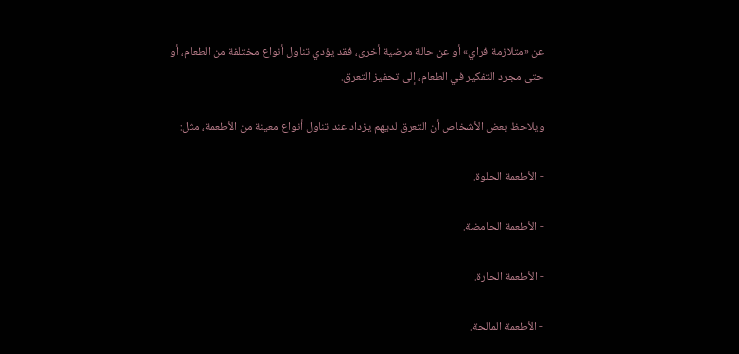عن «متلازمة فراي» أو عن حالة مرضية أخرى، فقد يؤدي تناول أنواع مختلفة من الطعام، أو حتى مجرد التفكير في الطعام، إلى تحفيز التعرق.

ويلاحظ بعض الأشخاص أن التعرق لديهم يزداد عند تناول أنواع معينة من الأطعمة، مثل:

- الأطعمة الحلوة.

- الأطعمة الحامضة.

- الأطعمة الحارة.

- الأطعمة المالحة.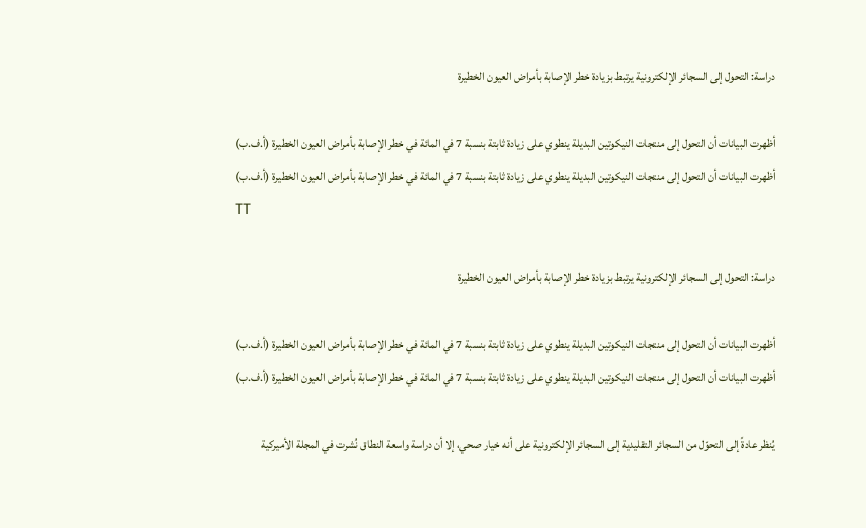دراسة: التحول إلى السجائر الإلكترونية يرتبط بزيادة خطر الإصابة بأمراض العيون الخطيرة

أظهرت البيانات أن التحول إلى منتجات النيكوتين البديلة ينطوي على زيادة ثابتة بنسبة 7 في المائة في خطر الإصابة بأمراض العيون الخطيرة (أ.ف.ب)
أظهرت البيانات أن التحول إلى منتجات النيكوتين البديلة ينطوي على زيادة ثابتة بنسبة 7 في المائة في خطر الإصابة بأمراض العيون الخطيرة (أ.ف.ب)
TT

دراسة: التحول إلى السجائر الإلكترونية يرتبط بزيادة خطر الإصابة بأمراض العيون الخطيرة

أظهرت البيانات أن التحول إلى منتجات النيكوتين البديلة ينطوي على زيادة ثابتة بنسبة 7 في المائة في خطر الإصابة بأمراض العيون الخطيرة (أ.ف.ب)
أظهرت البيانات أن التحول إلى منتجات النيكوتين البديلة ينطوي على زيادة ثابتة بنسبة 7 في المائة في خطر الإصابة بأمراض العيون الخطيرة (أ.ف.ب)

يُنظر عادةً إلى التحوّل من السجائر التقليدية إلى السجائر الإلكترونية على أنه خيار صحي، إلا أن دراسة واسعة النطاق نُشرت في المجلة الأميركية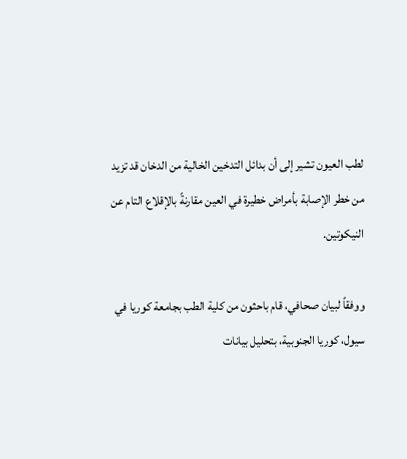لطب العيون تشير إلى أن بدائل التدخين الخالية من الدخان قد تزيد من خطر الإصابة بأمراض خطيرة في العين مقارنةً بالإقلاع التام عن النيكوتين.

ووفقاً لبيان صحافي، قام باحثون من كلية الطب بجامعة كوريا في سيول، كوريا الجنوبية، بتحليل بيانات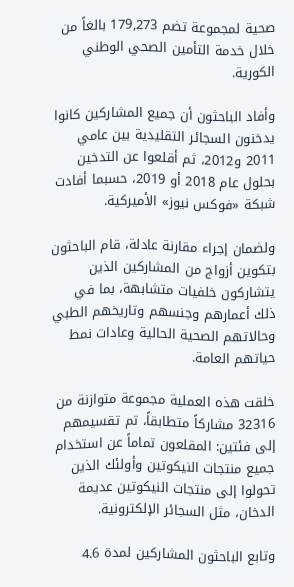صحية لمجموعة تضم 179,273 بالغاً من خلال خدمة التأمين الصحي الوطني الكورية.

وأفاد الباحثون أن جميع المشاركين كانوا يدخنون السجائر التقليدية بين عامي 2011 و2012، ثم أقلعوا عن التدخين بحلول عام 2018 أو 2019، حسبما أفادت شبكة «فوكس نيوز» الأميركية.

ولضمان إجراء مقارنة عادلة، قام الباحثون بتكوين أزواج من المشاركين الذين يتشاركون خلفيات متشابهة، بما في ذلك أعمارهم وجنسهم وتاريخهم الطبي وحالاتهم الصحية الحالية وعادات نمط حياتهم العامة.

خلقت هذه العملية مجموعة متوازنة من 32316 مشاركاً متطابقاً، تم تقسيمهم إلى فئتين: المقلعون تماماً عن استخدام جميع منتجات النيكوتين وأولئك الذين تحولوا إلى منتجات النيكوتين عديمة الدخان، مثل السجائر الإلكترونية.

وتابع الباحثون المشاركين لمدة 4.6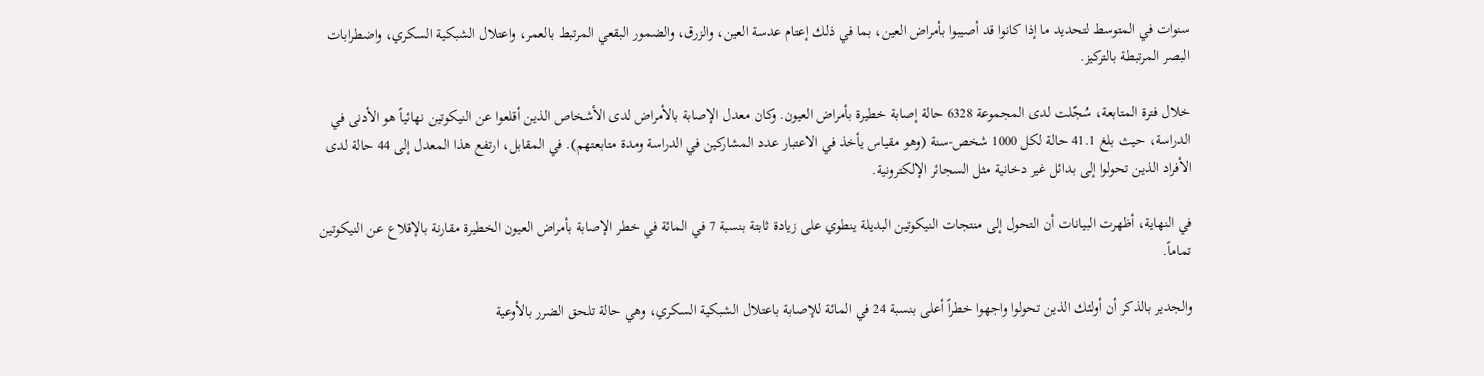سنوات في المتوسط لتحديد ما إذا كانوا قد أصيبوا بأمراض العين، بما في ذلك إعتام عدسة العين، والزرق، والضمور البقعي المرتبط بالعمر، واعتلال الشبكية السكري، واضطرابات البصر المرتبطة بالتركيز.

خلال فترة المتابعة، سُجّلت لدى المجموعة 6328 حالة إصابة خطيرة بأمراض العيون. وكان معدل الإصابة بالأمراض لدى الأشخاص الذين أقلعوا عن النيكوتين نهائياً هو الأدنى في الدراسة، حيث بلغ 41.1 حالة لكل 1000 شخص-سنة (وهو مقياس يأخذ في الاعتبار عدد المشاركين في الدراسة ومدة متابعتهم). في المقابل، ارتفع هذا المعدل إلى 44 حالة لدى الأفراد الذين تحولوا إلى بدائل غير دخانية مثل السجائر الإلكترونية.

في النهاية، أظهرت البيانات أن التحول إلى منتجات النيكوتين البديلة ينطوي على زيادة ثابتة بنسبة 7 في المائة في خطر الإصابة بأمراض العيون الخطيرة مقارنة بالإقلاع عن النيكوتين تماماً.

والجدير بالذكر أن أولئك الذين تحولوا واجهوا خطراً أعلى بنسبة 24 في المائة للإصابة باعتلال الشبكية السكري، وهي حالة تلحق الضرر بالأوعية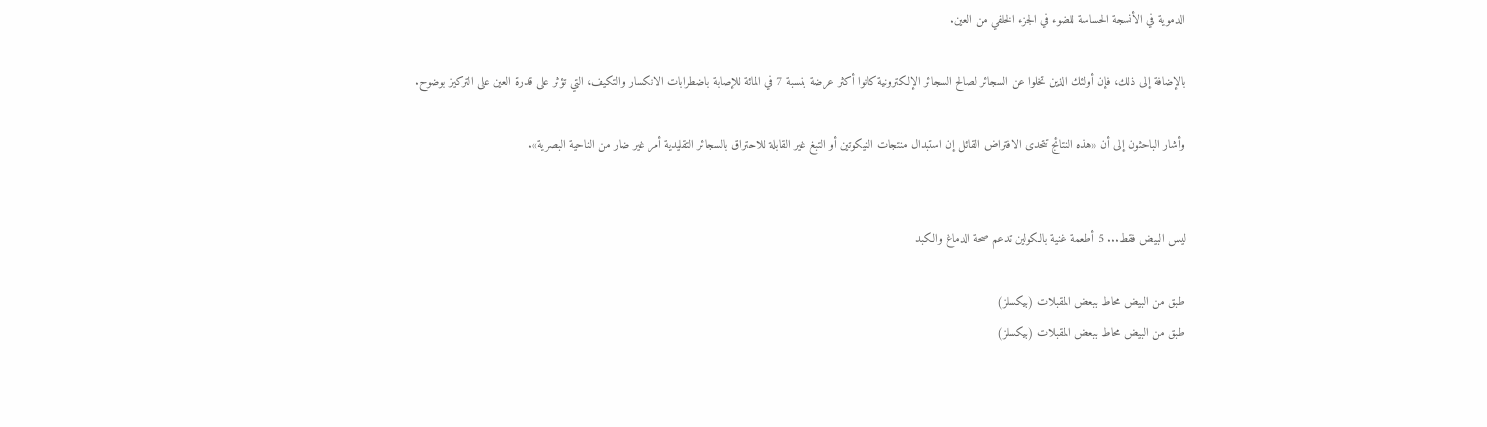الدموية في الأنسجة الحساسة للضوء في الجزء الخلفي من العين.

بالإضافة إلى ذلك، فإن أولئك الذين تخلوا عن السجائر لصالح السجائر الإلكترونية كانوا أكثر عرضة بنسبة 7 في المائة للإصابة باضطرابات الانكسار والتكيف، التي تؤثر على قدرة العين على التركيز بوضوح.

وأشار الباحثون إلى أن «هذه النتائج تتحدى الافتراض القائل إن استبدال منتجات النيكوتين أو التبغ غير القابلة للاحتراق بالسجائر التقليدية أمر غير ضار من الناحية البصرية».


ليس البيض فقط... 5 أطعمة غنية بالكولين تدعم صحة الدماغ والكبد

طبق من البيض محاط ببعض المقبلات (بيكسلز)
طبق من البيض محاط ببعض المقبلات (بيكسلز)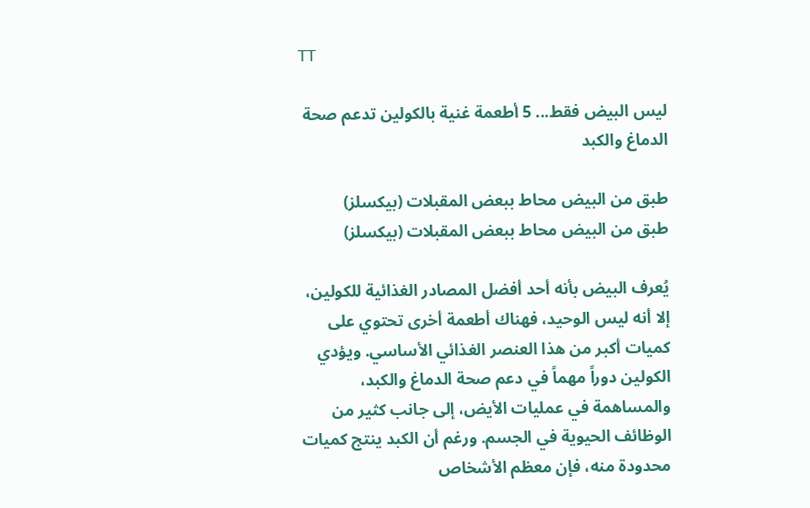TT

ليس البيض فقط... 5 أطعمة غنية بالكولين تدعم صحة الدماغ والكبد

طبق من البيض محاط ببعض المقبلات (بيكسلز)
طبق من البيض محاط ببعض المقبلات (بيكسلز)

يُعرف البيض بأنه أحد أفضل المصادر الغذائية للكولين، إلا أنه ليس الوحيد، فهناك أطعمة أخرى تحتوي على كميات أكبر من هذا العنصر الغذائي الأساسي. ويؤدي الكولين دوراً مهماً في دعم صحة الدماغ والكبد، والمساهمة في عمليات الأيض، إلى جانب كثير من الوظائف الحيوية في الجسم. ورغم أن الكبد ينتج كميات محدودة منه، فإن معظم الأشخاص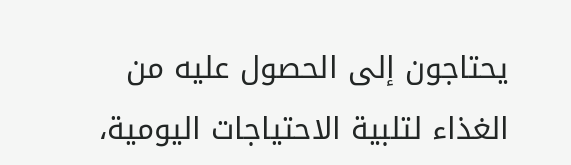يحتاجون إلى الحصول عليه من الغذاء لتلبية الاحتياجات اليومية،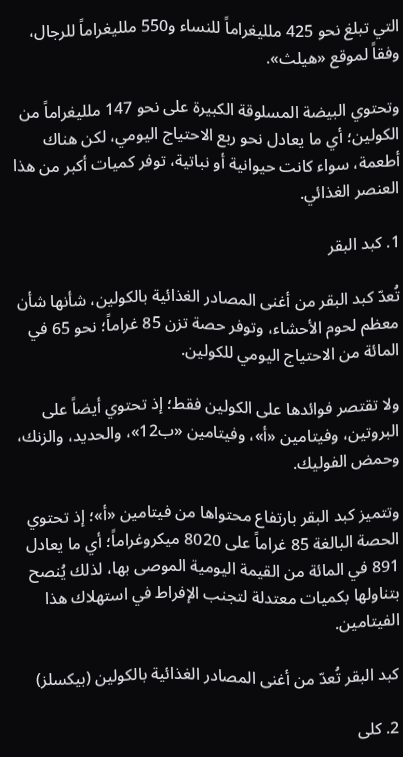التي تبلغ نحو 425 ملليغراماً للنساء و550 ملليغراماً للرجال، وفقاً لموقع «هيلث».

وتحتوي البيضة المسلوقة الكبيرة على نحو 147 ملليغراماً من الكولين؛ أي ما يعادل نحو ربع الاحتياج اليومي، لكن هناك أطعمة، سواء كانت حيوانية أو نباتية، توفر كميات أكبر من هذا العنصر الغذائي.

1. كبد البقر

تُعدّ كبد البقر من أغنى المصادر الغذائية بالكولين، شأنها شأن معظم لحوم الأحشاء، وتوفر حصة تزن 85 غراماً؛ نحو 65 في المائة من الاحتياج اليومي للكولين.

ولا تقتصر فوائدها على الكولين فقط؛ إذ تحتوي أيضاً على البروتين، وفيتامين «أ»، وفيتامين «ب12»، والحديد، والزنك، وحمض الفوليك.

وتتميز كبد البقر بارتفاع محتواها من فيتامين «أ»؛ إذ تحتوي الحصة البالغة 85 غراماً على 8020 ميكروغراماً؛ أي ما يعادل 891 في المائة من القيمة اليومية الموصى بها، لذلك يُنصح بتناولها بكميات معتدلة لتجنب الإفراط في استهلاك هذا الفيتامين.

كبد البقر تُعدّ من أغنى المصادر الغذائية بالكولين (بيكسلز)

2. كلى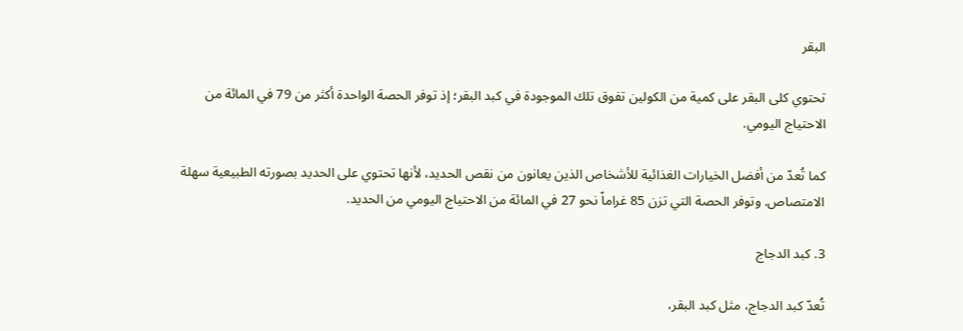البقر

تحتوي كلى البقر على كمية من الكولين تفوق تلك الموجودة في كبد البقر؛ إذ توفر الحصة الواحدة أكثر من 79 في المائة من الاحتياج اليومي.

كما تُعدّ من أفضل الخيارات الغذائية للأشخاص الذين يعانون من نقص الحديد، لأنها تحتوي على الحديد بصورته الطبيعية سهلة الامتصاص. وتوفر الحصة التي تزن 85 غراماً نحو 27 في المائة من الاحتياج اليومي من الحديد.

3. كبد الدجاج

تُعدّ كبد الدجاج، مثل كبد البقر،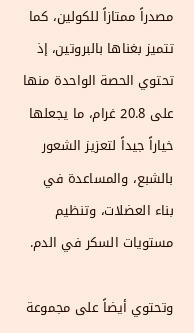مصدراً ممتازاً للكولين، كما تتميز بغناها بالبروتين، إذ تحتوي الحصة الواحدة منها على 20.8 غرام، ما يجعلها خياراً جيداً لتعزيز الشعور بالشبع، والمساعدة في بناء العضلات، وتنظيم مستويات السكر في الدم.

وتحتوي أيضاً على مجموعة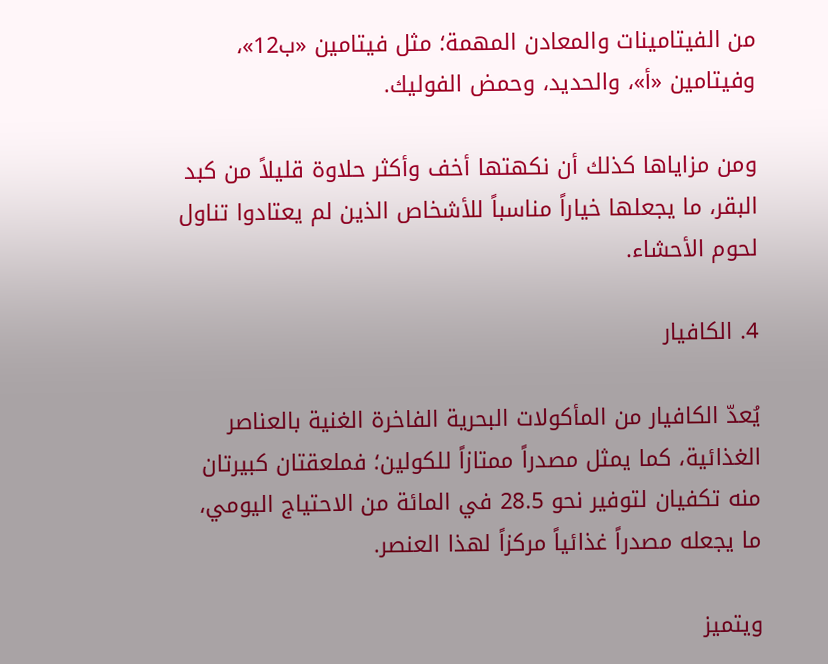من الفيتامينات والمعادن المهمة؛ مثل فيتامين «ب12»، وفيتامين «أ»، والحديد، وحمض الفوليك.

ومن مزاياها كذلك أن نكهتها أخف وأكثر حلاوة قليلاً من كبد البقر، ما يجعلها خياراً مناسباً للأشخاص الذين لم يعتادوا تناول لحوم الأحشاء.

4. الكافيار

يُعدّ الكافيار من المأكولات البحرية الفاخرة الغنية بالعناصر الغذائية، كما يمثل مصدراً ممتازاً للكولين؛ فملعقتان كبيرتان منه تكفيان لتوفير نحو 28.5 في المائة من الاحتياج اليومي، ما يجعله مصدراً غذائياً مركزاً لهذا العنصر.

ويتميز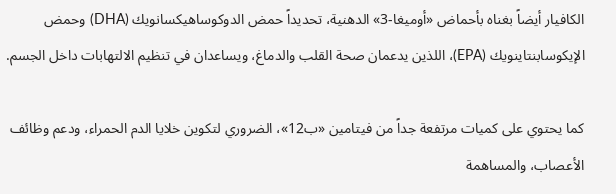الكافيار أيضاً بغناه بأحماض «أوميغا-3» الدهنية، تحديداً حمض الدوكوساهيكسانويك (DHA) وحمض الإيكوسابنتاينويك (EPA)، اللذين يدعمان صحة القلب والدماغ، ويساعدان في تنظيم الالتهابات داخل الجسم.

كما يحتوي على كميات مرتفعة جداً من فيتامين «ب12»، الضروري لتكوين خلايا الدم الحمراء، ودعم وظائف الأعصاب، والمساهمة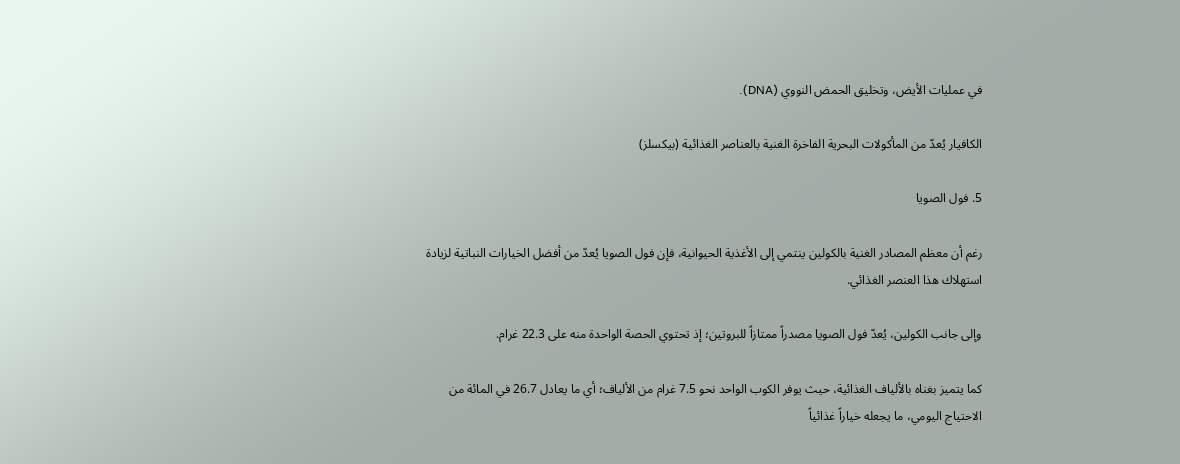في عمليات الأيض، وتخليق الحمض النووي (DNA).

الكافيار يُعدّ من المأكولات البحرية الفاخرة الغنية بالعناصر الغذائية (بيكسلز)

5. فول الصويا

رغم أن معظم المصادر الغنية بالكولين ينتمي إلى الأغذية الحيوانية، فإن فول الصويا يُعدّ من أفضل الخيارات النباتية لزيادة استهلاك هذا العنصر الغذائي.

وإلى جانب الكولين، يُعدّ فول الصويا مصدراً ممتازاً للبروتين؛ إذ تحتوي الحصة الواحدة منه على 22.3 غرام.

كما يتميز بغناه بالألياف الغذائية، حيث يوفر الكوب الواحد نحو 7.5 غرام من الألياف؛ أي ما يعادل 26.7 في المائة من الاحتياج اليومي، ما يجعله خياراً غذائياً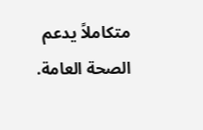متكاملاً يدعم الصحة العامة.